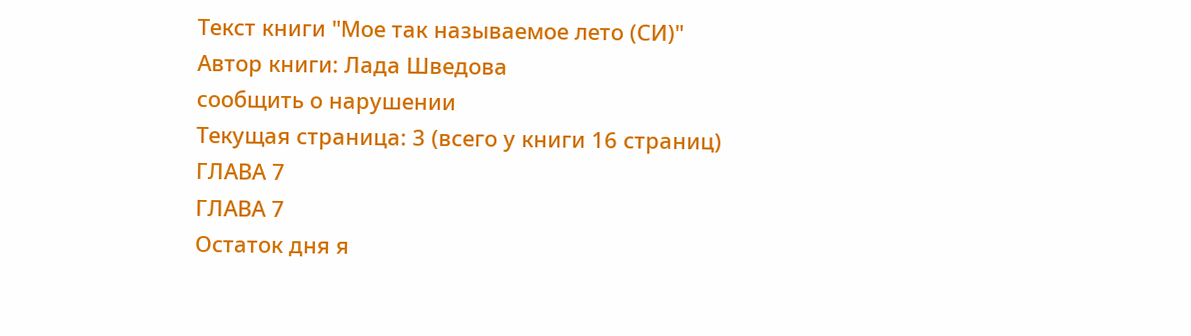Текст книги "Мое так называемое лето (СИ)"
Автор книги: Лада Шведова
сообщить о нарушении
Текущая страница: 3 (всего у книги 16 страниц)
ГЛАВА 7
ГЛАВА 7
Остаток дня я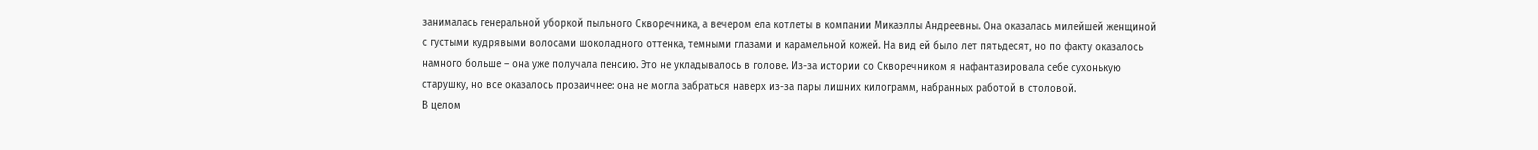занималась генеральной уборкой пыльного Скворечника, а вечером ела котлеты в компании Микаэллы Андреевны. Она оказалась милейшей женщиной с густыми кудрявыми волосами шоколадного оттенка, темными глазами и карамельной кожей. На вид ей было лет пятьдесят, но по факту оказалось намного больше – она уже получала пенсию. Это не укладывалось в голове. Из-за истории со Скворечником я нафантазировала себе сухонькую старушку, но все оказалось прозаичнее: она не могла забраться наверх из-за пары лишних килограмм, набранных работой в столовой.
В целом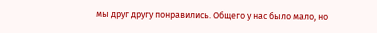мы друг другу понравились. Общего у нас было мало, но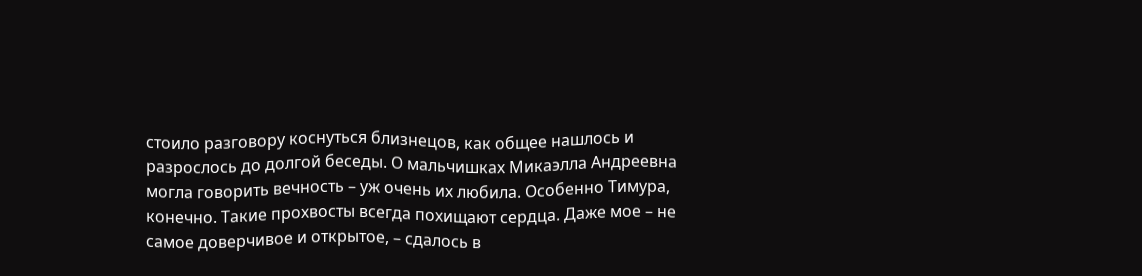стоило разговору коснуться близнецов, как общее нашлось и разрослось до долгой беседы. О мальчишках Микаэлла Андреевна могла говорить вечность – уж очень их любила. Особенно Тимура, конечно. Такие прохвосты всегда похищают сердца. Даже мое – не самое доверчивое и открытое, – сдалось в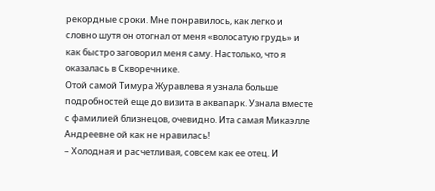рекордные сроки. Мне понравилось, как легко и словно шутя он отогнал от меня «волосатую грудь» и как быстро заговорил меня саму. Настолько, что я оказалась в Скворечнике.
Отой самой Тимура Журавлева я узнала больше подробностей еще до визита в аквапарк. Узнала вместе с фамилией близнецов, очевидно. Ита самая Микаэлле Андреевне ой как не нравилась!
– Холодная и расчетливая, совсем как ее отец. И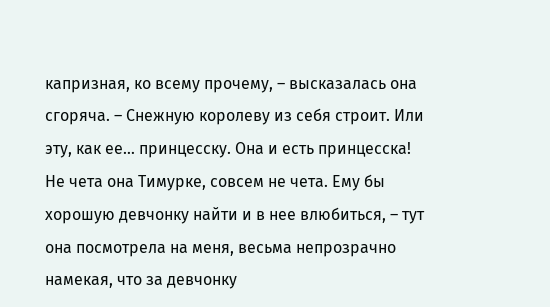капризная, ко всему прочему, – высказалась она сгоряча. – Снежную королеву из себя строит. Или эту, как ее… принцесску. Она и есть принцесска! Не чета она Тимурке, совсем не чета. Ему бы хорошую девчонку найти и в нее влюбиться, – тут она посмотрела на меня, весьма непрозрачно намекая, что за девчонку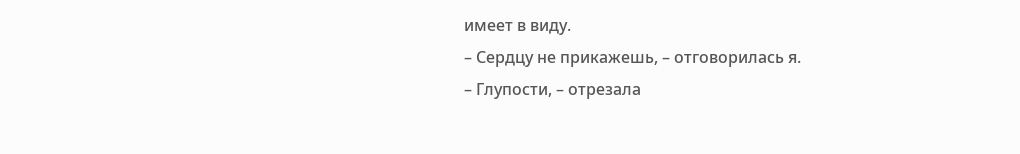имеет в виду.
– Сердцу не прикажешь, – отговорилась я.
– Глупости, – отрезала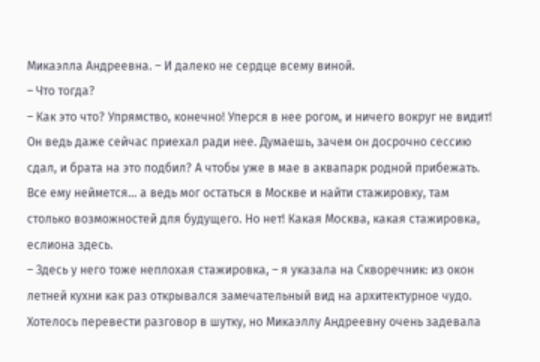Микаэлла Андреевна. – И далеко не сердце всему виной.
– Что тогда?
– Как это что? Упрямство, конечно! Уперся в нее рогом, и ничего вокруг не видит! Он ведь даже сейчас приехал ради нее. Думаешь, зачем он досрочно сессию сдал, и брата на это подбил? А чтобы уже в мае в аквапарк родной прибежать. Все ему неймется… а ведь мог остаться в Москве и найти стажировку, там столько возможностей для будущего. Но нет! Какая Москва, какая стажировка, еслиона здесь.
– Здесь у него тоже неплохая стажировка, – я указала на Скворечник: из окон летней кухни как раз открывался замечательный вид на архитектурное чудо. Хотелось перевести разговор в шутку, но Микаэллу Андреевну очень задевала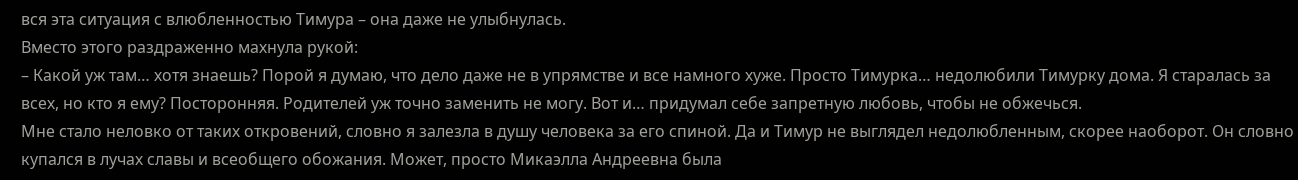вся эта ситуация с влюбленностью Тимура – она даже не улыбнулась.
Вместо этого раздраженно махнула рукой:
– Какой уж там… хотя знаешь? Порой я думаю, что дело даже не в упрямстве и все намного хуже. Просто Тимурка… недолюбили Тимурку дома. Я старалась за всех, но кто я ему? Посторонняя. Родителей уж точно заменить не могу. Вот и… придумал себе запретную любовь, чтобы не обжечься.
Мне стало неловко от таких откровений, словно я залезла в душу человека за его спиной. Да и Тимур не выглядел недолюбленным, скорее наоборот. Он словно купался в лучах славы и всеобщего обожания. Может, просто Микаэлла Андреевна была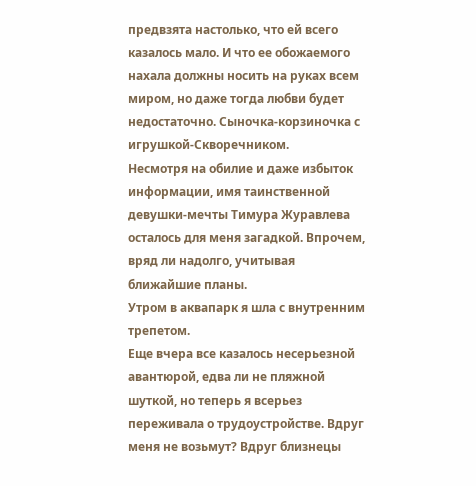предвзята настолько, что ей всего казалось мало. И что ее обожаемого нахала должны носить на руках всем миром, но даже тогда любви будет недостаточно. Сыночка-корзиночка с игрушкой-Скворечником.
Несмотря на обилие и даже избыток информации, имя таинственной девушки-мечты Тимура Журавлева осталось для меня загадкой. Впрочем, вряд ли надолго, учитывая ближайшие планы.
Утром в аквапарк я шла с внутренним трепетом.
Еще вчера все казалось несерьезной авантюрой, едва ли не пляжной шуткой, но теперь я всерьез переживала о трудоустройстве. Вдруг меня не возьмут? Вдруг близнецы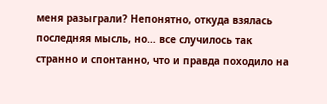меня разыграли? Непонятно, откуда взялась последняя мысль, но… все случилось так странно и спонтанно, что и правда походило на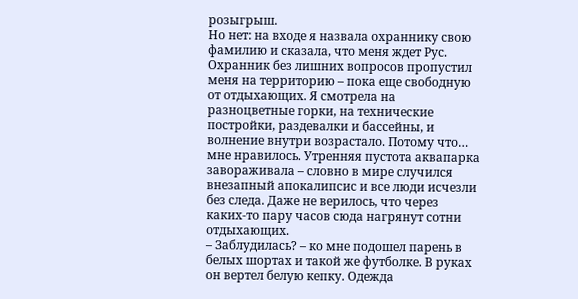розыгрыш.
Но нет: на входе я назвала охраннику свою фамилию и сказала, что меня ждет Рус. Охранник без лишних вопросов пропустил меня на территорию – пока еще свободную от отдыхающих. Я смотрела на разноцветные горки, на технические постройки, раздевалки и бассейны, и волнение внутри возрастало. Потому что… мне нравилось. Утренняя пустота аквапарка завораживала – словно в мире случился внезапный апокалипсис и все люди исчезли без следа. Даже не верилось, что через каких-то пару часов сюда нагрянут сотни отдыхающих.
– Заблудилась? – ко мне подошел парень в белых шортах и такой же футболке. В руках он вертел белую кепку. Одежда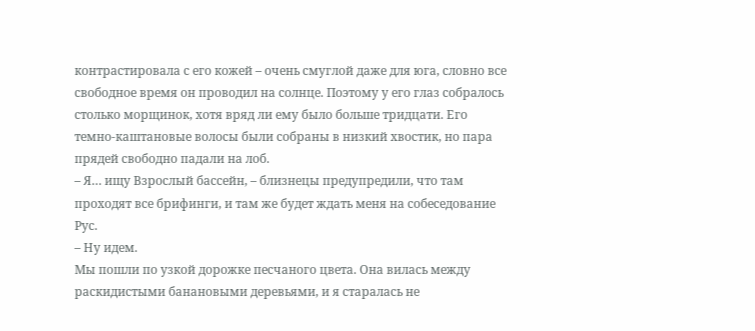контрастировала с его кожей – очень смуглой даже для юга, словно все свободное время он проводил на солнце. Поэтому у его глаз собралось столько морщинок, хотя вряд ли ему было больше тридцати. Его темно-каштановые волосы были собраны в низкий хвостик, но пара прядей свободно падали на лоб.
– Я… ищу Взрослый бассейн, – близнецы предупредили, что там проходят все брифинги, и там же будет ждать меня на собеседование Рус.
– Ну идем.
Мы пошли по узкой дорожке песчаного цвета. Она вилась между раскидистыми банановыми деревьями, и я старалась не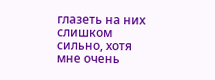глазеть на них слишком сильно, хотя мне очень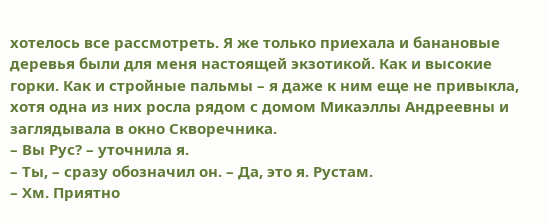хотелось все рассмотреть. Я же только приехала и банановые деревья были для меня настоящей экзотикой. Как и высокие горки. Как и стройные пальмы – я даже к ним еще не привыкла, хотя одна из них росла рядом с домом Микаэллы Андреевны и заглядывала в окно Скворечника.
– Вы Рус? – уточнила я.
– Ты, – сразу обозначил он. – Да, это я. Рустам.
– Хм. Приятно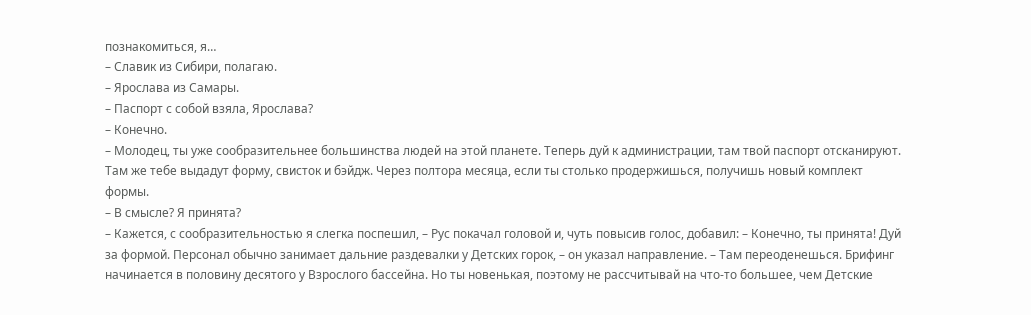познакомиться, я…
– Славик из Сибири, полагаю.
– Ярослава из Самары.
– Паспорт с собой взяла, Ярослава?
– Конечно.
– Молодец, ты уже сообразительнее большинства людей на этой планете. Теперь дуй к администрации, там твой паспорт отсканируют. Там же тебе выдадут форму, свисток и бэйдж. Через полтора месяца, если ты столько продержишься, получишь новый комплект формы.
– В смысле? Я принята?
– Кажется, с сообразительностью я слегка поспешил, – Рус покачал головой и, чуть повысив голос, добавил: – Конечно, ты принята! Дуй за формой. Персонал обычно занимает дальние раздевалки у Детских горок, – он указал направление. – Там переоденешься. Брифинг начинается в половину десятого у Взрослого бассейна. Но ты новенькая, поэтому не рассчитывай на что-то большее, чем Детские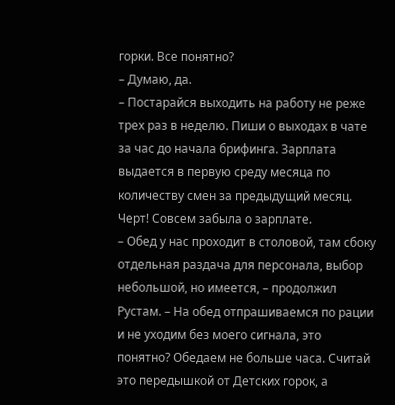горки. Все понятно?
– Думаю, да.
– Постарайся выходить на работу не реже трех раз в неделю. Пиши о выходах в чате за час до начала брифинга. Зарплата выдается в первую среду месяца по количеству смен за предыдущий месяц.
Черт! Совсем забыла о зарплате.
– Обед у нас проходит в столовой, там сбоку отдельная раздача для персонала, выбор небольшой, но имеется, – продолжил Рустам. – На обед отпрашиваемся по рации и не уходим без моего сигнала, это понятно? Обедаем не больше часа. Считай это передышкой от Детских горок, а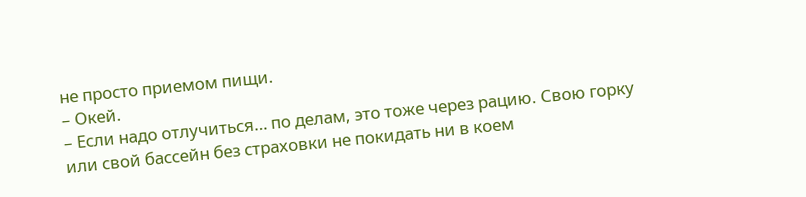не просто приемом пищи.
– Окей.
– Если надо отлучиться… по делам, это тоже через рацию. Свою горку или свой бассейн без страховки не покидать ни в коем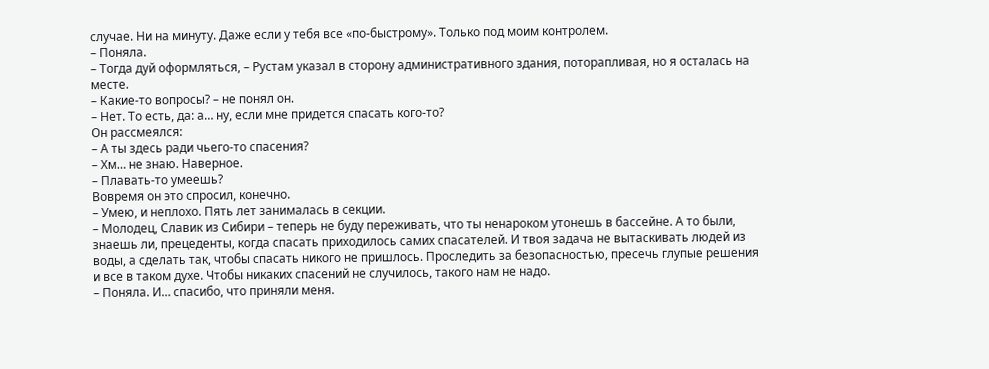случае. Ни на минуту. Даже если у тебя все «по-быстрому». Только под моим контролем.
– Поняла.
– Тогда дуй оформляться, – Рустам указал в сторону административного здания, поторапливая, но я осталась на месте.
– Какие-то вопросы? – не понял он.
– Нет. То есть, да: а… ну, если мне придется спасать кого-то?
Он рассмеялся:
– А ты здесь ради чьего-то спасения?
– Хм… не знаю. Наверное.
– Плавать-то умеешь?
Вовремя он это спросил, конечно.
– Умею, и неплохо. Пять лет занималась в секции.
– Молодец, Славик из Сибири – теперь не буду переживать, что ты ненароком утонешь в бассейне. А то были, знаешь ли, прецеденты, когда спасать приходилось самих спасателей. И твоя задача не вытаскивать людей из воды, а сделать так, чтобы спасать никого не пришлось. Проследить за безопасностью, пресечь глупые решения и все в таком духе. Чтобы никаких спасений не случилось, такого нам не надо.
– Поняла. И… спасибо, что приняли меня.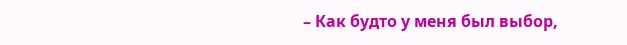– Как будто у меня был выбор,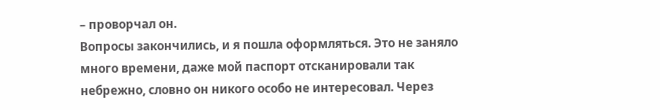– проворчал он.
Вопросы закончились, и я пошла оформляться. Это не заняло много времени, даже мой паспорт отсканировали так небрежно, словно он никого особо не интересовал. Через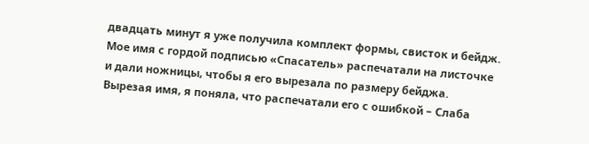двадцать минут я уже получила комплект формы, свисток и бейдж. Мое имя с гордой подписью «Спасатель» распечатали на листочке и дали ножницы, чтобы я его вырезала по размеру бейджа.
Вырезая имя, я поняла, что распечатали его с ошибкой – Слаба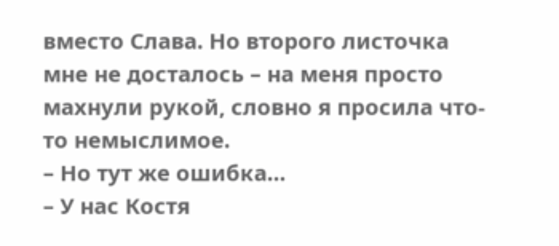вместо Слава. Но второго листочка мне не досталось – на меня просто махнули рукой, словно я просила что-то немыслимое.
– Но тут же ошибка…
– У нас Костя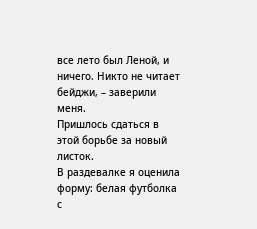все лето был Леной, и ничего. Никто не читает бейджи, – заверили меня.
Пришлось сдаться в этой борьбе за новый листок.
В раздевалке я оценила форму: белая футболка с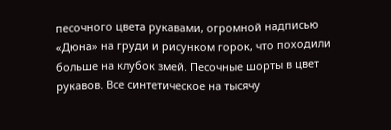песочного цвета рукавами, огромной надписью «Дюна» на груди и рисунком горок, что походили больше на клубок змей. Песочные шорты в цвет рукавов. Все синтетическое на тысячу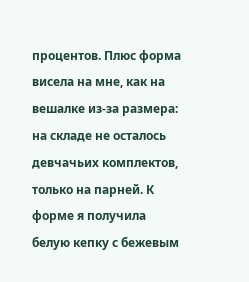процентов. Плюс форма висела на мне, как на вешалке из-за размера: на складе не осталось девчачьих комплектов, только на парней. К форме я получила белую кепку с бежевым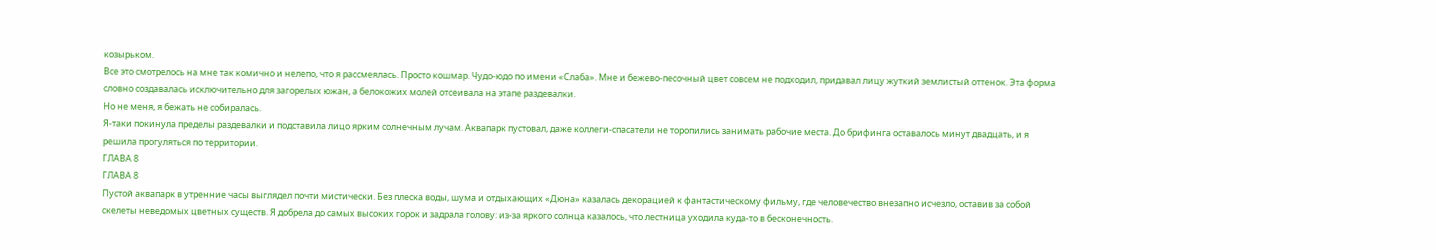козырьком.
Все это смотрелось на мне так комично и нелепо, что я рассмеялась. Просто кошмар. Чудо-юдо по имени «Слаба». Мне и бежево-песочный цвет совсем не подходил, придавал лицу жуткий землистый оттенок. Эта форма словно создавалась исключительно для загорелых южан, а белокожих молей отсеивала на этапе раздевалки.
Но не меня, я бежать не собиралась.
Я-таки покинула пределы раздевалки и подставила лицо ярким солнечным лучам. Аквапарк пустовал, даже коллеги-спасатели не торопились занимать рабочие места. До брифинга оставалось минут двадцать, и я решила прогуляться по территории.
ГЛАВА 8
ГЛАВА 8
Пустой аквапарк в утренние часы выглядел почти мистически. Без плеска воды, шума и отдыхающих «Дюна» казалась декорацией к фантастическому фильму, где человечество внезапно исчезло, оставив за собой скелеты неведомых цветных существ. Я добрела до самых высоких горок и задрала голову: из-за яркого солнца казалось, что лестница уходила куда-то в бесконечность.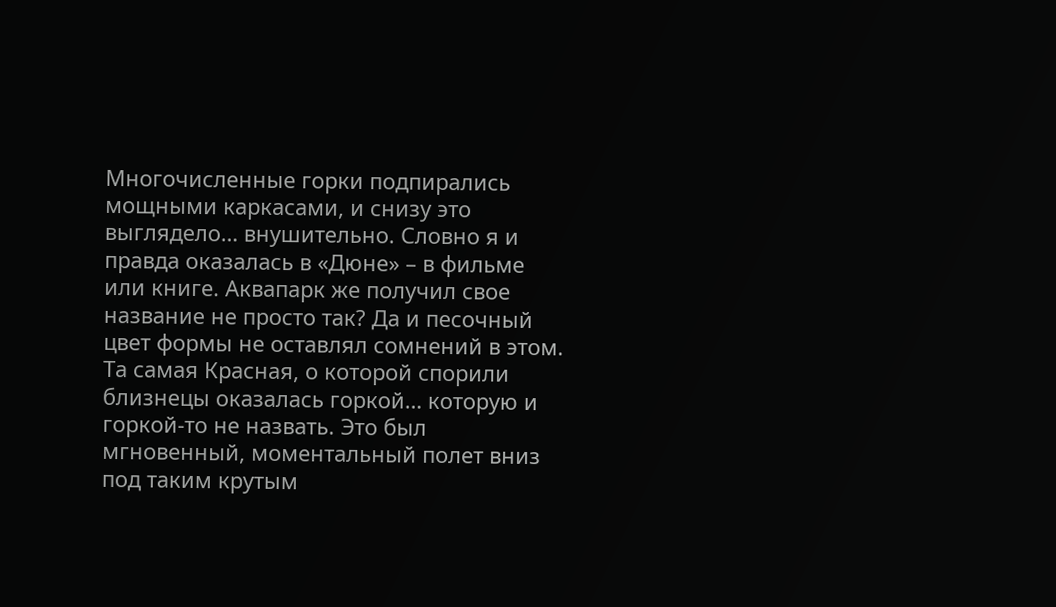Многочисленные горки подпирались мощными каркасами, и снизу это выглядело… внушительно. Словно я и правда оказалась в «Дюне» – в фильме или книге. Аквапарк же получил свое название не просто так? Да и песочный цвет формы не оставлял сомнений в этом.
Та самая Красная, о которой спорили близнецы оказалась горкой… которую и горкой-то не назвать. Это был мгновенный, моментальный полет вниз под таким крутым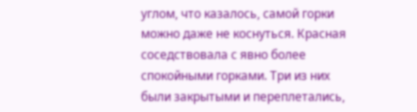углом, что казалось, самой горки можно даже не коснуться. Красная соседствовала с явно более спокойными горками. Три из них были закрытыми и переплетались,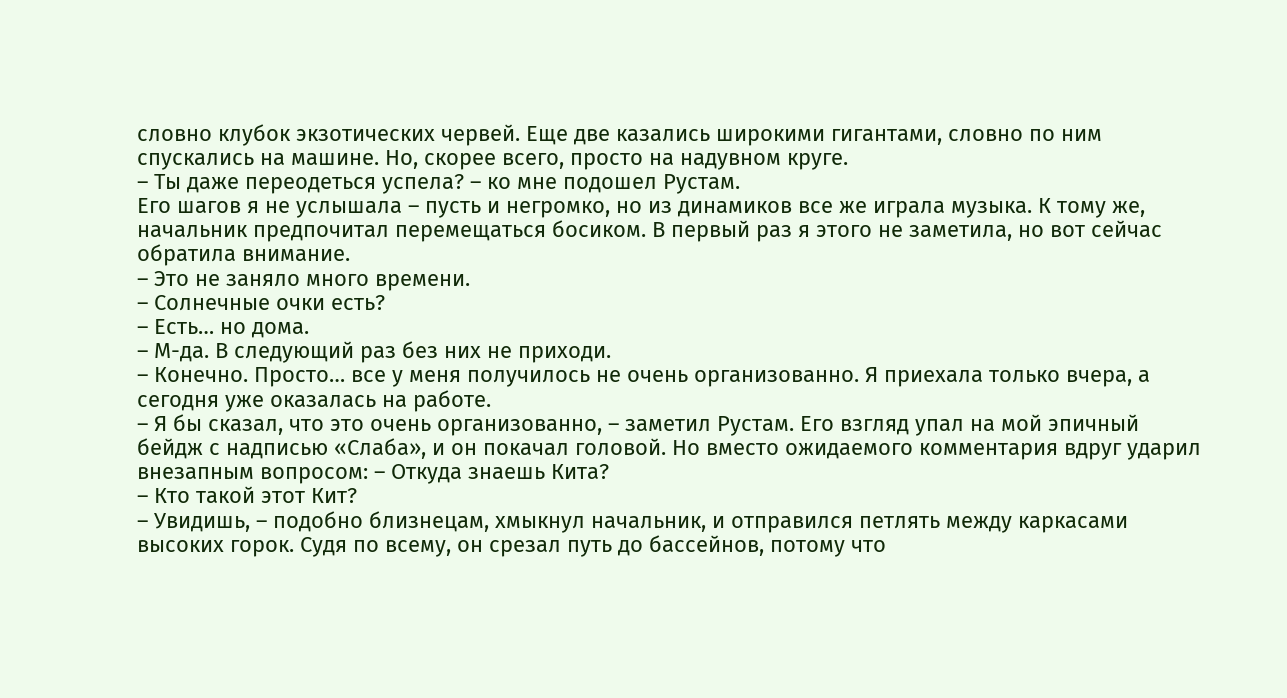словно клубок экзотических червей. Еще две казались широкими гигантами, словно по ним спускались на машине. Но, скорее всего, просто на надувном круге.
– Ты даже переодеться успела? – ко мне подошел Рустам.
Его шагов я не услышала – пусть и негромко, но из динамиков все же играла музыка. К тому же, начальник предпочитал перемещаться босиком. В первый раз я этого не заметила, но вот сейчас обратила внимание.
– Это не заняло много времени.
– Солнечные очки есть?
– Есть… но дома.
– М-да. В следующий раз без них не приходи.
– Конечно. Просто… все у меня получилось не очень организованно. Я приехала только вчера, а сегодня уже оказалась на работе.
– Я бы сказал, что это очень организованно, – заметил Рустам. Его взгляд упал на мой эпичный бейдж с надписью «Слаба», и он покачал головой. Но вместо ожидаемого комментария вдруг ударил внезапным вопросом: – Откуда знаешь Кита?
– Кто такой этот Кит?
– Увидишь, – подобно близнецам, хмыкнул начальник, и отправился петлять между каркасами высоких горок. Судя по всему, он срезал путь до бассейнов, потому что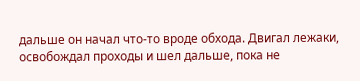дальше он начал что-то вроде обхода. Двигал лежаки, освобождал проходы и шел дальше, пока не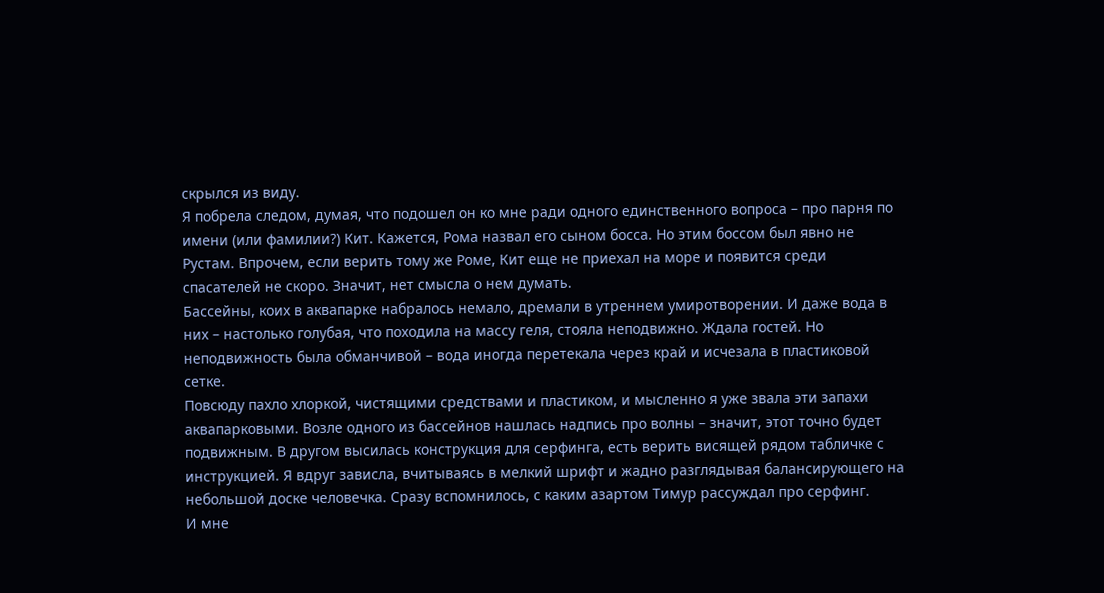скрылся из виду.
Я побрела следом, думая, что подошел он ко мне ради одного единственного вопроса – про парня по имени (или фамилии?) Кит. Кажется, Рома назвал его сыном босса. Но этим боссом был явно не Рустам. Впрочем, если верить тому же Роме, Кит еще не приехал на море и появится среди спасателей не скоро. Значит, нет смысла о нем думать.
Бассейны, коих в аквапарке набралось немало, дремали в утреннем умиротворении. И даже вода в них – настолько голубая, что походила на массу геля, стояла неподвижно. Ждала гостей. Но неподвижность была обманчивой – вода иногда перетекала через край и исчезала в пластиковой сетке.
Повсюду пахло хлоркой, чистящими средствами и пластиком, и мысленно я уже звала эти запахи аквапарковыми. Возле одного из бассейнов нашлась надпись про волны – значит, этот точно будет подвижным. В другом высилась конструкция для серфинга, есть верить висящей рядом табличке с инструкцией. Я вдруг зависла, вчитываясь в мелкий шрифт и жадно разглядывая балансирующего на небольшой доске человечка. Сразу вспомнилось, с каким азартом Тимур рассуждал про серфинг.
И мне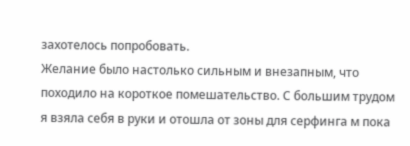захотелось попробовать.
Желание было настолько сильным и внезапным, что походило на короткое помешательство. С большим трудом я взяла себя в руки и отошла от зоны для серфинга м пока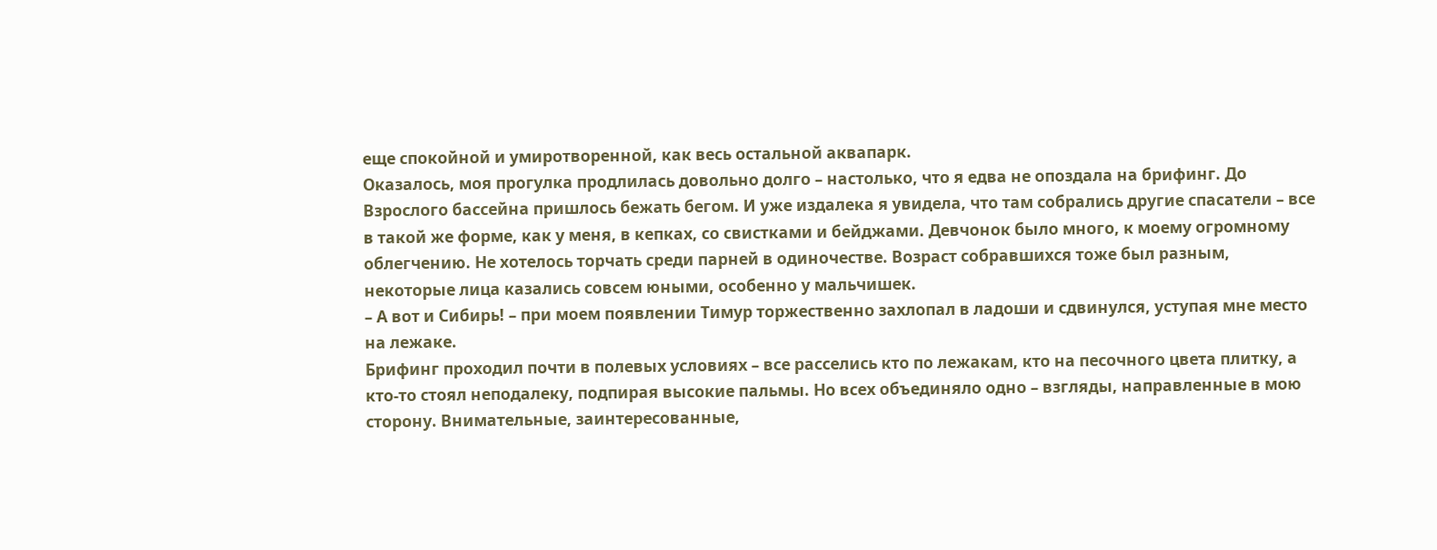еще спокойной и умиротворенной, как весь остальной аквапарк.
Оказалось, моя прогулка продлилась довольно долго – настолько, что я едва не опоздала на брифинг. До Взрослого бассейна пришлось бежать бегом. И уже издалека я увидела, что там собрались другие спасатели – все в такой же форме, как у меня, в кепках, со свистками и бейджами. Девчонок было много, к моему огромному облегчению. Не хотелось торчать среди парней в одиночестве. Возраст собравшихся тоже был разным, некоторые лица казались совсем юными, особенно у мальчишек.
– А вот и Сибирь! – при моем появлении Тимур торжественно захлопал в ладоши и сдвинулся, уступая мне место на лежаке.
Брифинг проходил почти в полевых условиях – все расселись кто по лежакам, кто на песочного цвета плитку, а кто-то стоял неподалеку, подпирая высокие пальмы. Но всех объединяло одно – взгляды, направленные в мою сторону. Внимательные, заинтересованные,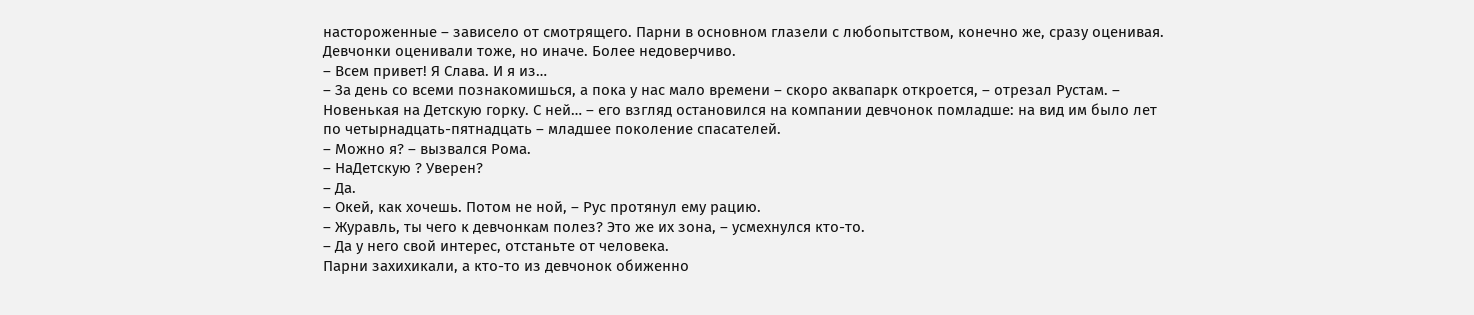настороженные – зависело от смотрящего. Парни в основном глазели с любопытством, конечно же, сразу оценивая. Девчонки оценивали тоже, но иначе. Более недоверчиво.
– Всем привет! Я Слава. И я из…
– За день со всеми познакомишься, а пока у нас мало времени – скоро аквапарк откроется, – отрезал Рустам. – Новенькая на Детскую горку. С ней… – его взгляд остановился на компании девчонок помладше: на вид им было лет по четырнадцать-пятнадцать – младшее поколение спасателей.
– Можно я? – вызвался Рома.
– НаДетскую ? Уверен?
– Да.
– Окей, как хочешь. Потом не ной, – Рус протянул ему рацию.
– Журавль, ты чего к девчонкам полез? Это же их зона, – усмехнулся кто-то.
– Да у него свой интерес, отстаньте от человека.
Парни захихикали, а кто-то из девчонок обиженно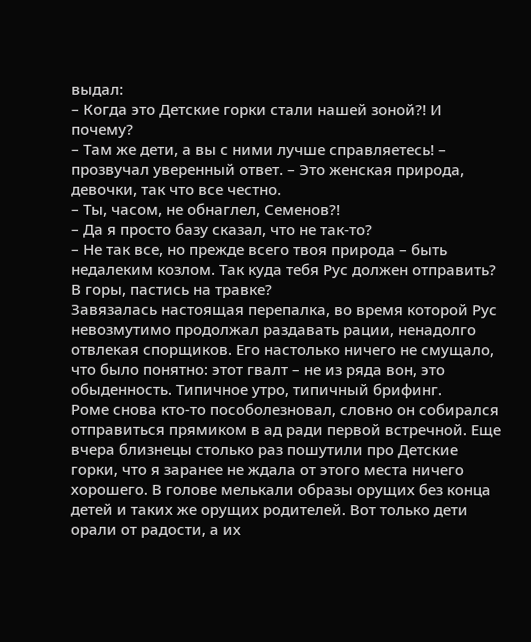выдал:
– Когда это Детские горки стали нашей зоной?! И почему?
– Там же дети, а вы с ними лучше справляетесь! – прозвучал уверенный ответ. – Это женская природа, девочки, так что все честно.
– Ты, часом, не обнаглел, Семенов?!
– Да я просто базу сказал, что не так-то?
– Не так все, но прежде всего твоя природа – быть недалеким козлом. Так куда тебя Рус должен отправить? В горы, пастись на травке?
Завязалась настоящая перепалка, во время которой Рус невозмутимо продолжал раздавать рации, ненадолго отвлекая спорщиков. Его настолько ничего не смущало, что было понятно: этот гвалт – не из ряда вон, это обыденность. Типичное утро, типичный брифинг.
Роме снова кто-то пособолезновал, словно он собирался отправиться прямиком в ад ради первой встречной. Еще вчера близнецы столько раз пошутили про Детские горки, что я заранее не ждала от этого места ничего хорошего. В голове мелькали образы орущих без конца детей и таких же орущих родителей. Вот только дети орали от радости, а их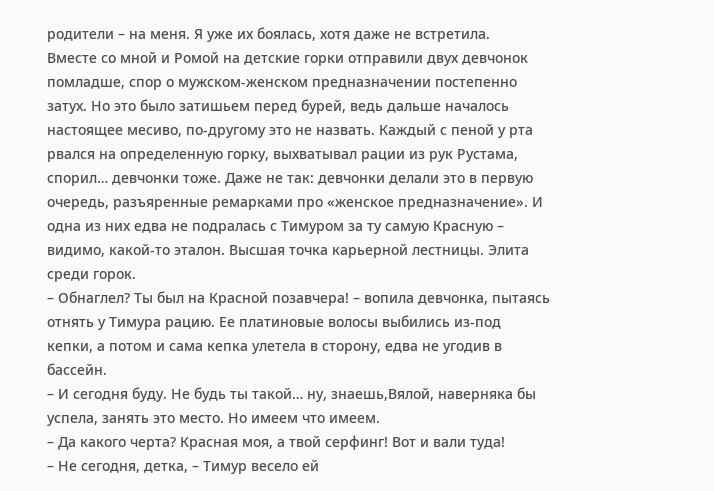родители – на меня. Я уже их боялась, хотя даже не встретила.
Вместе со мной и Ромой на детские горки отправили двух девчонок помладше, спор о мужском-женском предназначении постепенно затух. Но это было затишьем перед бурей, ведь дальше началось настоящее месиво, по-другому это не назвать. Каждый с пеной у рта рвался на определенную горку, выхватывал рации из рук Рустама, спорил… девчонки тоже. Даже не так: девчонки делали это в первую очередь, разъяренные ремарками про «женское предназначение». И одна из них едва не подралась с Тимуром за ту самую Красную – видимо, какой-то эталон. Высшая точка карьерной лестницы. Элита среди горок.
– Обнаглел? Ты был на Красной позавчера! – вопила девчонка, пытаясь отнять у Тимура рацию. Ее платиновые волосы выбились из-под кепки, а потом и сама кепка улетела в сторону, едва не угодив в бассейн.
– И сегодня буду. Не будь ты такой… ну, знаешь,Вялой, наверняка бы успела, занять это место. Но имеем что имеем.
– Да какого черта? Красная моя, а твой серфинг! Вот и вали туда!
– Не сегодня, детка, – Тимур весело ей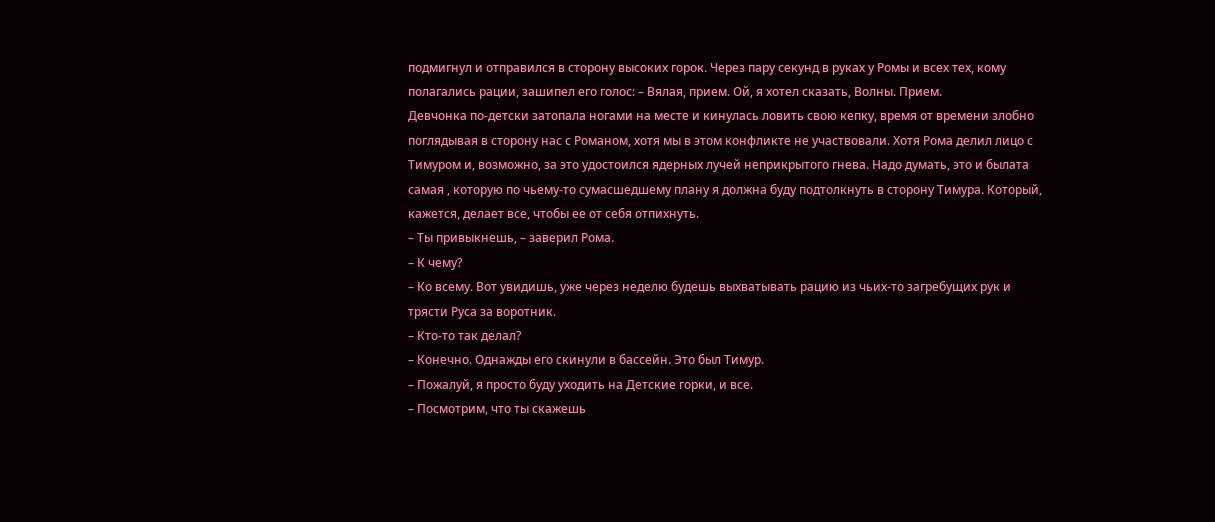подмигнул и отправился в сторону высоких горок. Через пару секунд в руках у Ромы и всех тех, кому полагались рации, зашипел его голос: – Вялая, прием. Ой, я хотел сказать, Волны. Прием.
Девчонка по-детски затопала ногами на месте и кинулась ловить свою кепку, время от времени злобно поглядывая в сторону нас с Романом, хотя мы в этом конфликте не участвовали. Хотя Рома делил лицо с Тимуром и, возможно, за это удостоился ядерных лучей неприкрытого гнева. Надо думать, это и былата самая , которую по чьему-то сумасшедшему плану я должна буду подтолкнуть в сторону Тимура. Который, кажется, делает все, чтобы ее от себя отпихнуть.
– Ты привыкнешь, – заверил Рома.
– К чему?
– Ко всему. Вот увидишь, уже через неделю будешь выхватывать рацию из чьих-то загребущих рук и трясти Руса за воротник.
– Кто-то так делал?
– Конечно. Однажды его скинули в бассейн. Это был Тимур.
– Пожалуй, я просто буду уходить на Детские горки, и все.
– Посмотрим, что ты скажешь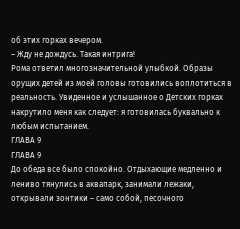об этих горках вечером.
– Жду не дождусь. Такая интрига!
Рома ответил многозначительной улыбкой. Образы орущих детей из моей головы готовились воплотиться в реальность. Увиденное и услышанное о Детских горках накрутило меня как следует: я готовилась буквально к любым испытанием.
ГЛАВА 9
ГЛАВА 9
До обеда все было спокойно. Отдыхающие медленно и лениво тянулись в аквапарк, занимали лежаки, открывали зонтики – само собой, песочного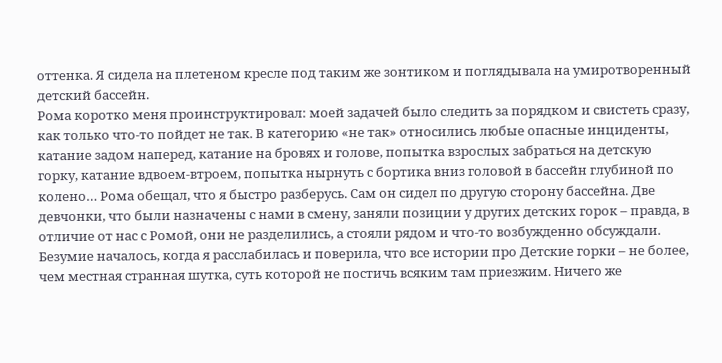оттенка. Я сидела на плетеном кресле под таким же зонтиком и поглядывала на умиротворенный детский бассейн.
Рома коротко меня проинструктировал: моей задачей было следить за порядком и свистеть сразу, как только что-то пойдет не так. В категорию «не так» относились любые опасные инциденты, катание задом наперед, катание на бровях и голове, попытка взрослых забраться на детскую горку, катание вдвоем-втроем, попытка нырнуть с бортика вниз головой в бассейн глубиной по колено… Рома обещал, что я быстро разберусь. Сам он сидел по другую сторону бассейна. Две девчонки, что были назначены с нами в смену, заняли позиции у других детских горок – правда, в отличие от нас с Ромой, они не разделились, а стояли рядом и что-то возбужденно обсуждали.
Безумие началось, когда я расслабилась и поверила, что все истории про Детские горки – не более, чем местная странная шутка, суть которой не постичь всяким там приезжим. Ничего же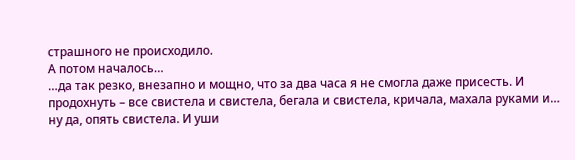страшного не происходило.
А потом началось…
…да так резко, внезапно и мощно, что за два часа я не смогла даже присесть. И продохнуть – все свистела и свистела, бегала и свистела, кричала, махала руками и… ну да, опять свистела. И уши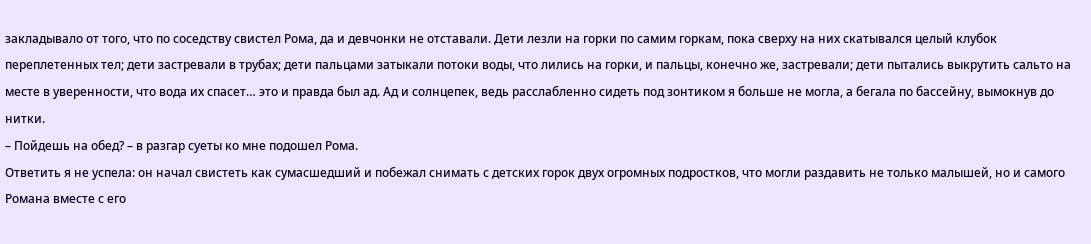закладывало от того, что по соседству свистел Рома, да и девчонки не отставали. Дети лезли на горки по самим горкам, пока сверху на них скатывался целый клубок переплетенных тел; дети застревали в трубах; дети пальцами затыкали потоки воды, что лились на горки, и пальцы, конечно же, застревали; дети пытались выкрутить сальто на месте в уверенности, что вода их спасет… это и правда был ад. Ад и солнцепек, ведь расслабленно сидеть под зонтиком я больше не могла, а бегала по бассейну, вымокнув до нитки.
– Пойдешь на обед? – в разгар суеты ко мне подошел Рома.
Ответить я не успела: он начал свистеть как сумасшедший и побежал снимать с детских горок двух огромных подростков, что могли раздавить не только малышей, но и самого Романа вместе с его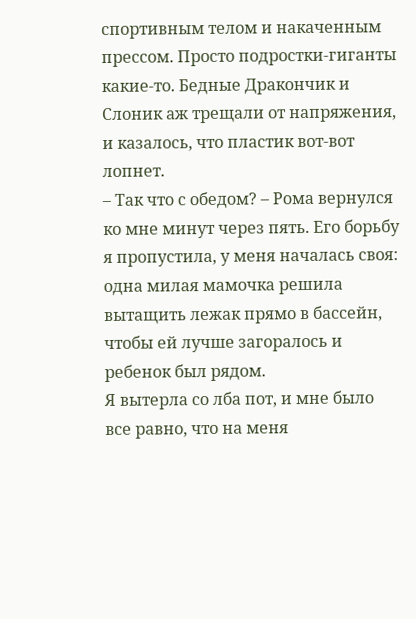спортивным телом и накаченным прессом. Просто подростки-гиганты какие-то. Бедные Дракончик и Слоник аж трещали от напряжения, и казалось, что пластик вот-вот лопнет.
– Так что с обедом? – Рома вернулся ко мне минут через пять. Его борьбу я пропустила, у меня началась своя: одна милая мамочка решила вытащить лежак прямо в бассейн, чтобы ей лучше загоралось и ребенок был рядом.
Я вытерла со лба пот, и мне было все равно, что на меня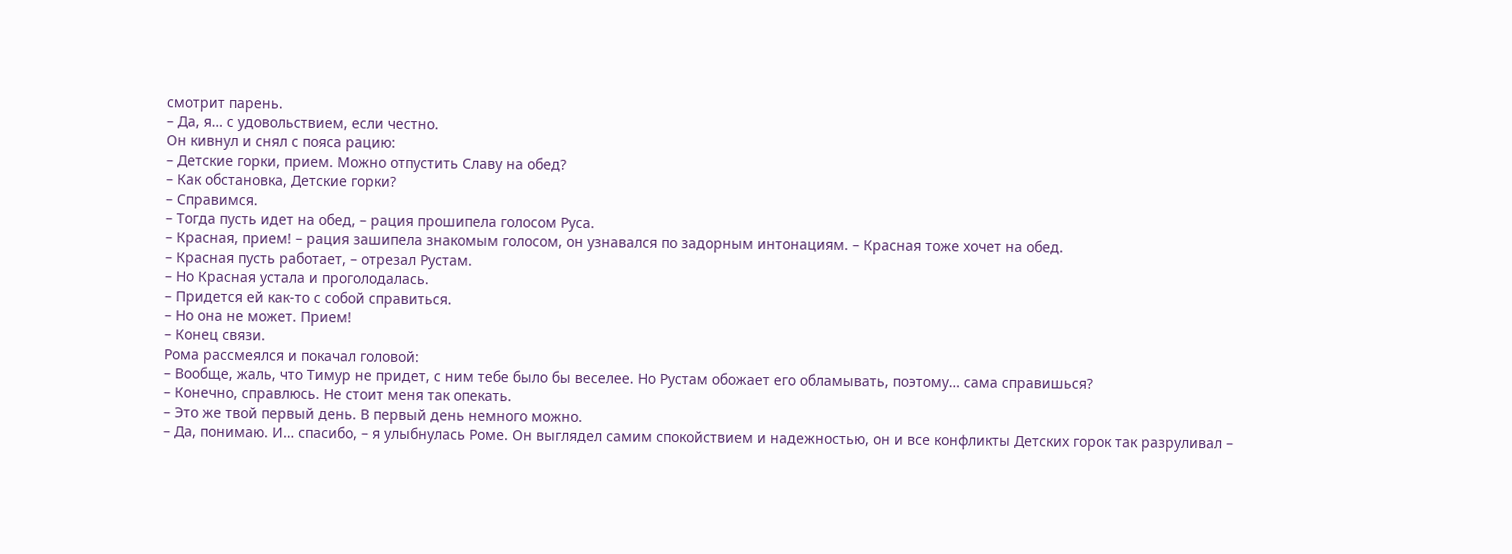смотрит парень.
– Да, я… с удовольствием, если честно.
Он кивнул и снял с пояса рацию:
– Детские горки, прием. Можно отпустить Славу на обед?
– Как обстановка, Детские горки?
– Справимся.
– Тогда пусть идет на обед, – рация прошипела голосом Руса.
– Красная, прием! – рация зашипела знакомым голосом, он узнавался по задорным интонациям. – Красная тоже хочет на обед.
– Красная пусть работает, – отрезал Рустам.
– Но Красная устала и проголодалась.
– Придется ей как-то с собой справиться.
– Но она не может. Прием!
– Конец связи.
Рома рассмеялся и покачал головой:
– Вообще, жаль, что Тимур не придет, с ним тебе было бы веселее. Но Рустам обожает его обламывать, поэтому… сама справишься?
– Конечно, справлюсь. Не стоит меня так опекать.
– Это же твой первый день. В первый день немного можно.
– Да, понимаю. И… спасибо, – я улыбнулась Роме. Он выглядел самим спокойствием и надежностью, он и все конфликты Детских горок так разруливал –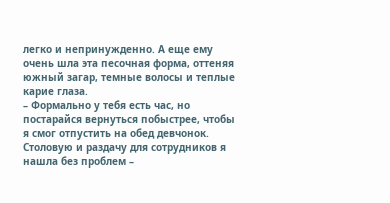легко и непринужденно. А еще ему очень шла эта песочная форма, оттеняя южный загар, темные волосы и теплые карие глаза.
– Формально у тебя есть час, но постарайся вернуться побыстрее, чтобы я смог отпустить на обед девчонок.
Столовую и раздачу для сотрудников я нашла без проблем –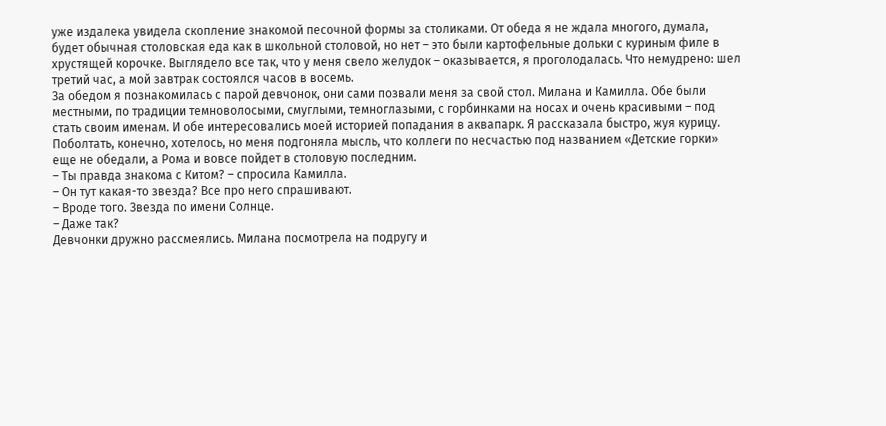уже издалека увидела скопление знакомой песочной формы за столиками. От обеда я не ждала многого, думала, будет обычная столовская еда как в школьной столовой, но нет – это были картофельные дольки с куриным филе в хрустящей корочке. Выглядело все так, что у меня свело желудок – оказывается, я проголодалась. Что немудрено: шел третий час, а мой завтрак состоялся часов в восемь.
За обедом я познакомилась с парой девчонок, они сами позвали меня за свой стол. Милана и Камилла. Обе были местными, по традиции темноволосыми, смуглыми, темноглазыми, с горбинками на носах и очень красивыми – под стать своим именам. И обе интересовались моей историей попадания в аквапарк. Я рассказала быстро, жуя курицу. Поболтать, конечно, хотелось, но меня подгоняла мысль, что коллеги по несчастью под названием «Детские горки» еще не обедали, а Рома и вовсе пойдет в столовую последним.
– Ты правда знакома с Китом? – спросила Камилла.
– Он тут какая-то звезда? Все про него спрашивают.
– Вроде того. Звезда по имени Солнце.
– Даже так?
Девчонки дружно рассмеялись. Милана посмотрела на подругу и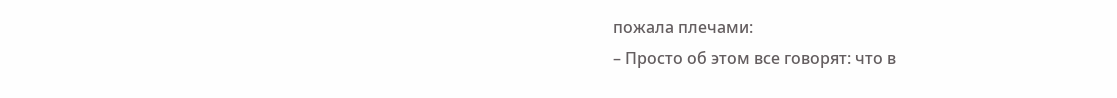пожала плечами:
– Просто об этом все говорят: что в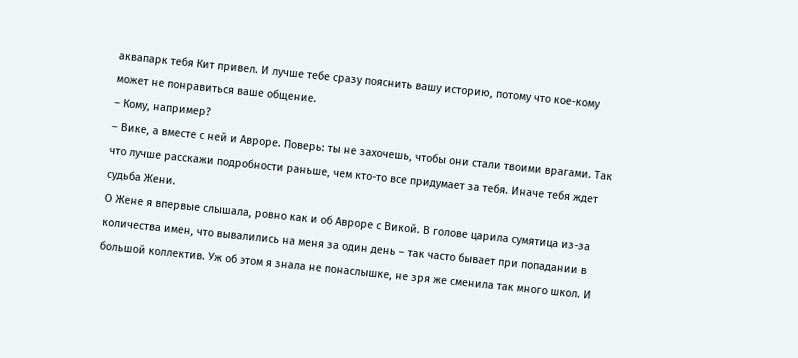аквапарк тебя Кит привел. И лучше тебе сразу пояснить вашу историю, потому что кое-кому может не понравиться ваше общение.
– Кому, например?
– Вике, а вместе с ней и Авроре. Поверь: ты не захочешь, чтобы они стали твоими врагами. Так что лучше расскажи подробности раньше, чем кто-то все придумает за тебя. Иначе тебя ждет судьба Жени.
О Жене я впервые слышала, ровно как и об Авроре с Викой. В голове царила сумятица из-за количества имен, что вывалились на меня за один день – так часто бывает при попадании в большой коллектив. Уж об этом я знала не понаслышке, не зря же сменила так много школ. И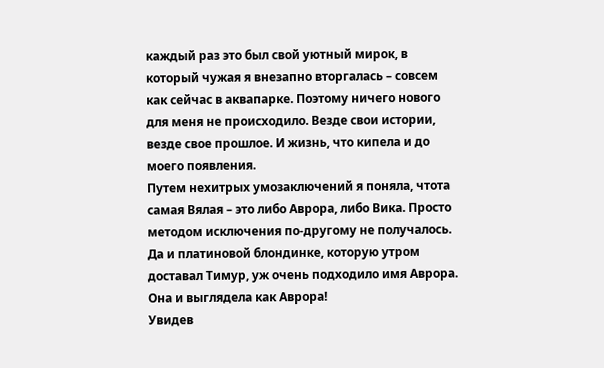каждый раз это был свой уютный мирок, в который чужая я внезапно вторгалась – совсем как сейчас в аквапарке. Поэтому ничего нового для меня не происходило. Везде свои истории, везде свое прошлое. И жизнь, что кипела и до моего появления.
Путем нехитрых умозаключений я поняла, чтота самая Вялая – это либо Аврора, либо Вика. Просто методом исключения по-другому не получалось. Да и платиновой блондинке, которую утром доставал Тимур, уж очень подходило имя Аврора. Она и выглядела как Аврора!
Увидев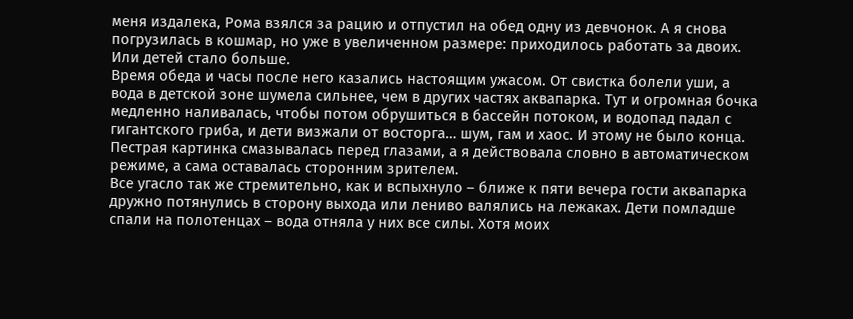меня издалека, Рома взялся за рацию и отпустил на обед одну из девчонок. А я снова погрузилась в кошмар, но уже в увеличенном размере: приходилось работать за двоих. Или детей стало больше.
Время обеда и часы после него казались настоящим ужасом. От свистка болели уши, а вода в детской зоне шумела сильнее, чем в других частях аквапарка. Тут и огромная бочка медленно наливалась, чтобы потом обрушиться в бассейн потоком, и водопад падал с гигантского гриба, и дети визжали от восторга… шум, гам и хаос. И этому не было конца. Пестрая картинка смазывалась перед глазами, а я действовала словно в автоматическом режиме, а сама оставалась сторонним зрителем.
Все угасло так же стремительно, как и вспыхнуло – ближе к пяти вечера гости аквапарка дружно потянулись в сторону выхода или лениво валялись на лежаках. Дети помладше спали на полотенцах – вода отняла у них все силы. Хотя моих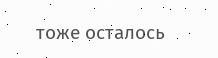тоже осталось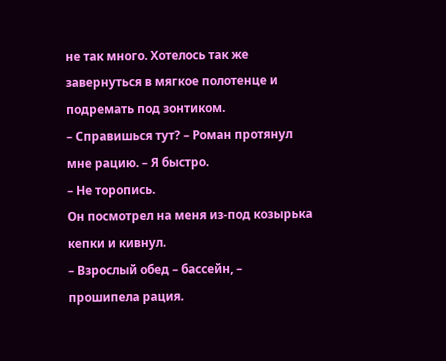не так много. Хотелось так же завернуться в мягкое полотенце и подремать под зонтиком.
– Справишься тут? – Роман протянул мне рацию. – Я быстро.
– Не торопись.
Он посмотрел на меня из-под козырька кепки и кивнул.
– Взрослый обед – бассейн, – прошипела рация.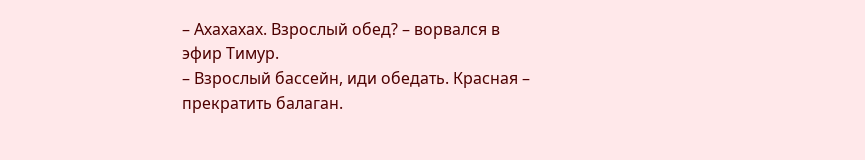– Ахахахах. Взрослый обед? – ворвался в эфир Тимур.
– Взрослый бассейн, иди обедать. Красная – прекратить балаган.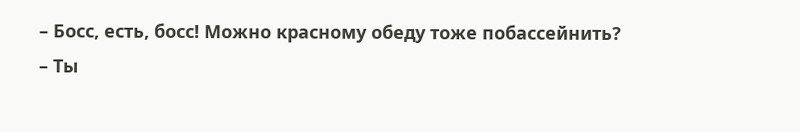– Босс, есть, босс! Можно красному обеду тоже побассейнить?
– Ты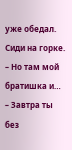уже обедал. Сиди на горке.
– Но там мой братишка и…
– Завтра ты без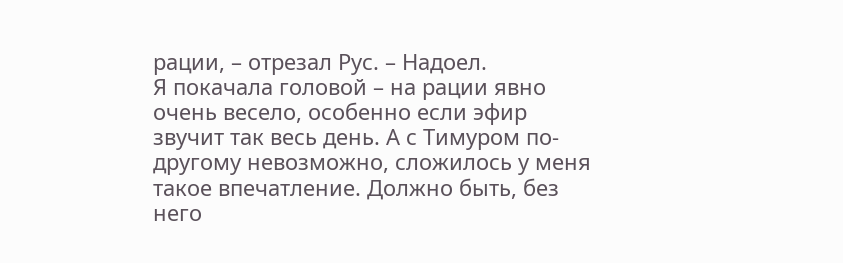рации, – отрезал Рус. – Надоел.
Я покачала головой – на рации явно очень весело, особенно если эфир звучит так весь день. А с Тимуром по-другому невозможно, сложилось у меня такое впечатление. Должно быть, без него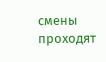смены проходят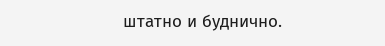штатно и буднично.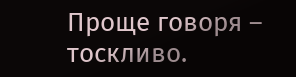Проще говоря – тоскливо.